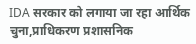IDA सरकार को लगाया जा रहा आर्थिक चुना,प्राधिकरण प्रशासनिक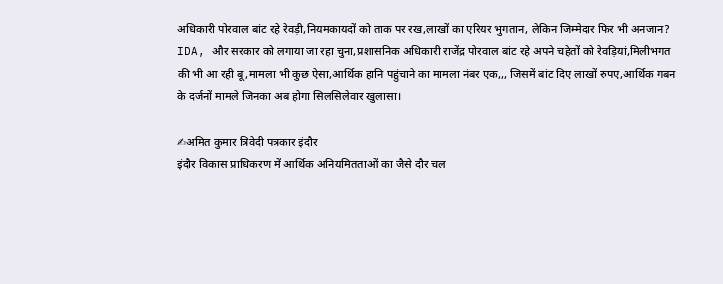अधिकारी पोरवाल बांट रहे रेवड़ी,नियमकायदों को ताक पर रख,लाखों का एरियर भुगतान, लेकिन जिम्मेदार फिर भी अनजान?
IDA, और सरकार को लगाया जा रहा चुना,प्रशासनिक अधिकारी राजेंद्र पोरवाल बांट रहे अपने चहेतों को रेवड़ियां,मिलीभगत की भी आ रही बू,मामला भी कुछ ऐसा,आर्थिक हानि पहुंचाने का मामला नंबर एक,,, जिसमें बांट दिए लाखों रुपए,आर्थिक गबन के दर्जनों मामले जिनका अब होगा सिलसिलेवार खुलासा।

✍अमित कुमार त्रिवेदी पत्रकार इंदौर
इंदौर विकास प्राधिकरण में आर्थिक अनियमितताओं का जैसे दौर चल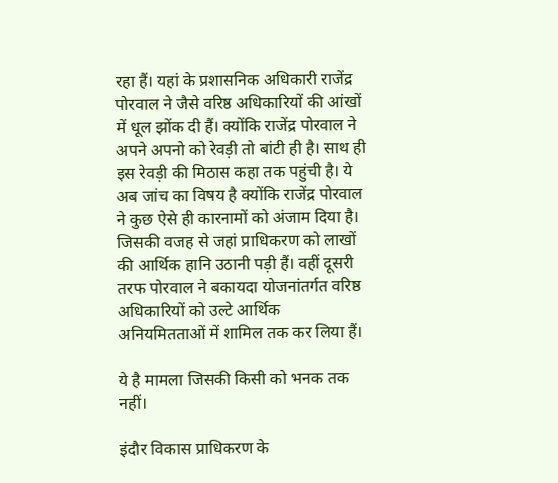रहा हैं। यहां के प्रशासनिक अधिकारी राजेंद्र पोरवाल ने जैसे वरिष्ठ अधिकारियों की आंखों में धूल झोंक दी हैं। क्योंकि राजेंद्र पोरवाल ने अपने अपनो को रेवड़ी तो बांटी ही है। साथ ही इस रेवड़ी की मिठास कहा तक पहुंची है। ये अब जांच का विषय है क्योंकि राजेंद्र पोरवाल ने कुछ ऐसे ही कारनामों को अंजाम दिया है। जिसकी वजह से जहां प्राधिकरण को लाखों की आर्थिक हानि उठानी पड़ी हैं। वहीं दूसरी तरफ पोरवाल ने बकायदा योजनांतर्गत वरिष्ठ अधिकारियों को उल्टे आर्थिक अनियमितताओं में शामिल तक कर लिया हैं।

ये है मामला जिसकी किसी को भनक तक नहीं।

इंदौर विकास प्राधिकरण के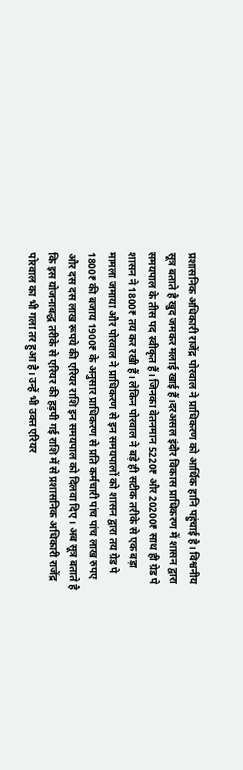प्रशासनिक अधिकारी राजेंद्र पोरवाल ने प्राधिकरण को आर्थिक हानि पहुंचाई है। विश्वनीय सूत्र बताते है खुद जमकर मलाई खाई हैं।दरअसल इंदौर विकास प्राधिकरण में शासन द्वारा समयपाल के तीस पद स्वीकृत हैं। जिनका वेतनमान 5220₹ और 20200₹ साथ ही ग्रेड पे शासन ने 1800₹ तय कर रखी हैं। लेकिन पोरवाल ने बड़े ही सटीक तरीके से एक बड़ा मामला जमाया और पोरवाल ने प्राधिकरण से इन समयपालों को शासन द्वारा तय ग्रेड पे 1800₹ की बजाय 1900₹ के अनुसार प्राधिकरण से प्रति कर्मचारी पांच पांच लाख रुपए और दस दस लाख रूपये की एरियर राशि इन समयपाल को दिलवा दिए। अब सूत्र बताते है कि इस योजनाबद्ध तरीके से एरियर की हड़पी गई राशि में से प्रशासनिक अधिकारी राजेंद्र पोरवाल का भी गला तर हुआ है। उन्हें भी उक्त एरियर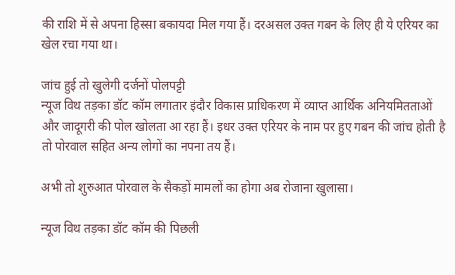की राशि में से अपना हिस्सा बकायदा मिल गया हैं। दरअसल उक्त गबन के लिए ही ये एरियर का खेल रचा गया था।

जांच हुई तो खुलेगी दर्जनों पोलपट्टी
न्यूज विथ तड़का डॉट कॉम लगातार इंदौर विकास प्राधिकरण में व्याप्त आर्थिक अनियमितताओं और जादूगरी की पोल खोलता आ रहा हैं। इधर उक्त एरियर के नाम पर हुए गबन की जांच होती है तो पोरवाल सहित अन्य लोगों का नपना तय हैं।

अभी तो शुरुआत पोरवाल के सैकड़ों मामलों का होगा अब रोजाना खुलासा।

न्यूज विथ तड़का डॉट कॉम की पिछली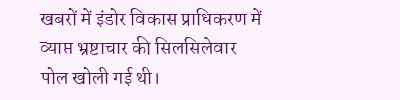खबरों में इंडोर विकास प्राधिकरण में व्याप्त भ्रष्टाचार की सिलसिलेवार पोल खोली गई थी।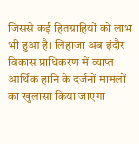जिससे कई हितग्राहियों को लाभ भी हुआ है। लिहाजा अब इंदौर विकास प्राधिकरण में व्याप्त आर्थिक हानि के दर्जनों मामलों का खुलासा किया जाएगा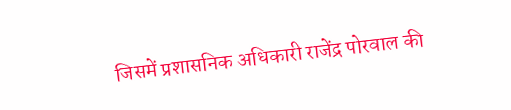जिसमें प्रशासनिक अधिकारी राजेंद्र पोरवाल की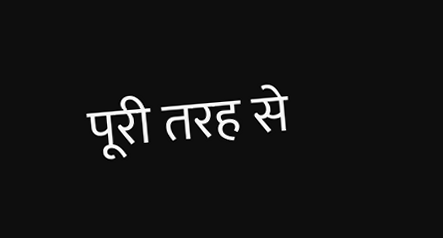पूरी तरह से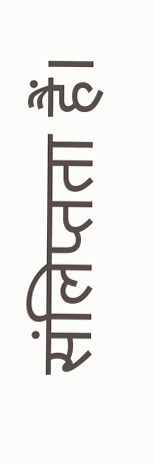संलिप्तता हैं।